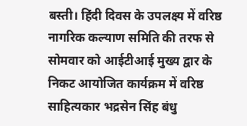बस्ती। हिंदी दिवस के उपलक्ष्य में वरिष्ठ नागरिक कल्याण समिति की तरफ से सोमवार को आईटीआई मुख्य द्वार के निकट आयोजित कार्यक्रम में वरिष्ठ साहित्यकार भद्रसेन सिंह बंधु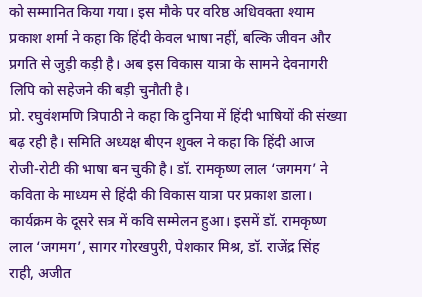को सम्मानित किया गया। इस मौके पर वरिष्ठ अधिवक्ता श्याम प्रकाश शर्मा ने कहा कि हिंदी केवल भाषा नहीं, बल्कि जीवन और प्रगति से जुड़ी कड़ी है। अब इस विकास यात्रा के सामने देवनागरी लिपि को सहेजने की बड़ी चुनौती है।
प्रो. रघुवंशमणि त्रिपाठी ने कहा कि दुनिया में हिंदी भाषियों की संख्या बढ़ रही है। समिति अध्यक्ष बीएन शुक्ल ने कहा कि हिंदी आज रोजी-रोटी की भाषा बन चुकी है। डॉ. रामकृष्ण लाल ‘जगमग’ ने कविता के माध्यम से हिंदी की विकास यात्रा पर प्रकाश डाला। कार्यक्रम के दूसरे सत्र में कवि सम्मेलन हुआ। इसमें डॉ. रामकृष्ण लाल ‘जगमग’, सागर गोरखपुरी, पेशकार मिश्र, डॉ. राजेंद्र सिंह राही, अजीत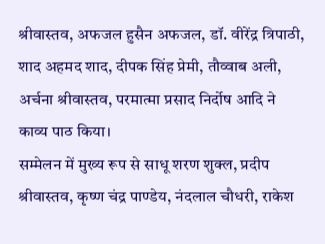श्रीवास्तव, अफजल हुसैन अफजल, डॉ. वीरेंद्र त्रिपाठी, शाद अहमद शाद, दीपक सिंह प्रेमी, तौव्वाब अली, अर्चना श्रीवास्तव, परमात्मा प्रसाद निर्दोष आदि ने काव्य पाठ किया।
सम्मेलन में मुख्य रूप से साधू शरण शुक्ल, प्रदीप श्रीवास्तव, कृष्ण चंद्र पाण्डेय, नंदलाल चौधरी, राकेश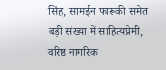सिंह, सामईन फारूकी समेत बड़ी संख्या में साहित्यप्रेमी, वरिष्ठ नागरिक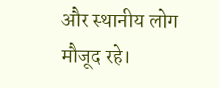और स्थानीय लोग मौजूद रहे।